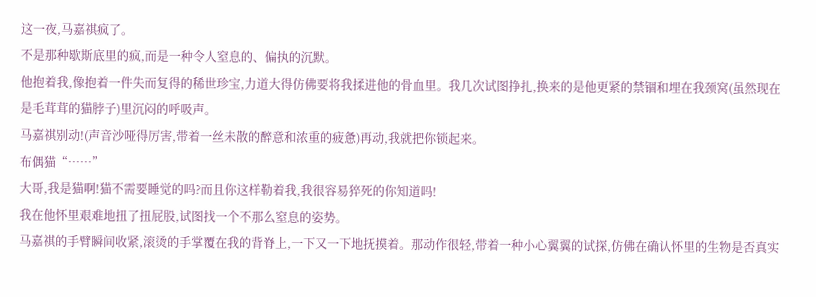这一夜,马嘉祺疯了。
不是那种歇斯底里的疯,而是一种令人窒息的、偏执的沉默。
他抱着我,像抱着一件失而复得的稀世珍宝,力道大得仿佛要将我揉进他的骨血里。我几次试图挣扎,换来的是他更紧的禁锢和埋在我颈窝(虽然现在是毛茸茸的猫脖子)里沉闷的呼吸声。
马嘉祺别动!(声音沙哑得厉害,带着一丝未散的醉意和浓重的疲惫)再动,我就把你锁起来。
布偶猫“……”
大哥,我是猫啊!猫不需要睡觉的吗?而且你这样勒着我,我很容易猝死的你知道吗!
我在他怀里艰难地扭了扭屁股,试图找一个不那么窒息的姿势。
马嘉祺的手臂瞬间收紧,滚烫的手掌覆在我的背脊上,一下又一下地抚摸着。那动作很轻,带着一种小心翼翼的试探,仿佛在确认怀里的生物是否真实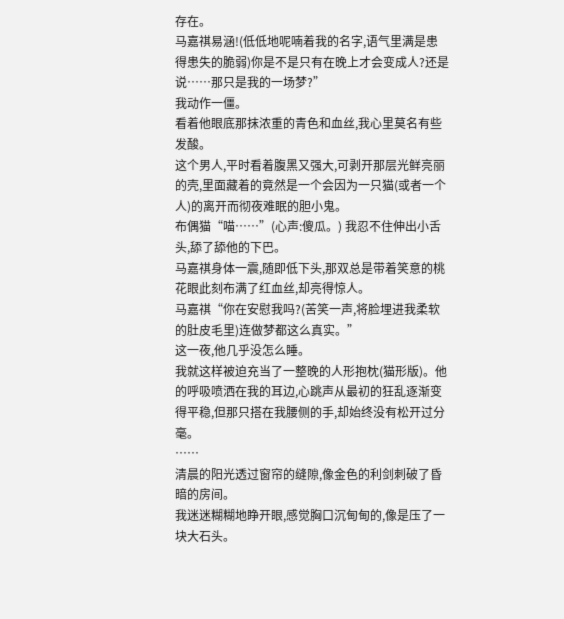存在。
马嘉祺易涵!(低低地呢喃着我的名字,语气里满是患得患失的脆弱)你是不是只有在晚上才会变成人?还是说……那只是我的一场梦?”
我动作一僵。
看着他眼底那抹浓重的青色和血丝,我心里莫名有些发酸。
这个男人,平时看着腹黑又强大,可剥开那层光鲜亮丽的壳,里面藏着的竟然是一个会因为一只猫(或者一个人)的离开而彻夜难眠的胆小鬼。
布偶猫“喵……”(心声:傻瓜。) 我忍不住伸出小舌头,舔了舔他的下巴。
马嘉祺身体一震,随即低下头,那双总是带着笑意的桃花眼此刻布满了红血丝,却亮得惊人。
马嘉祺“你在安慰我吗?(苦笑一声,将脸埋进我柔软的肚皮毛里)连做梦都这么真实。”
这一夜,他几乎没怎么睡。
我就这样被迫充当了一整晚的人形抱枕(猫形版)。他的呼吸喷洒在我的耳边,心跳声从最初的狂乱逐渐变得平稳,但那只搭在我腰侧的手,却始终没有松开过分毫。
……
清晨的阳光透过窗帘的缝隙,像金色的利剑刺破了昏暗的房间。
我迷迷糊糊地睁开眼,感觉胸口沉甸甸的,像是压了一块大石头。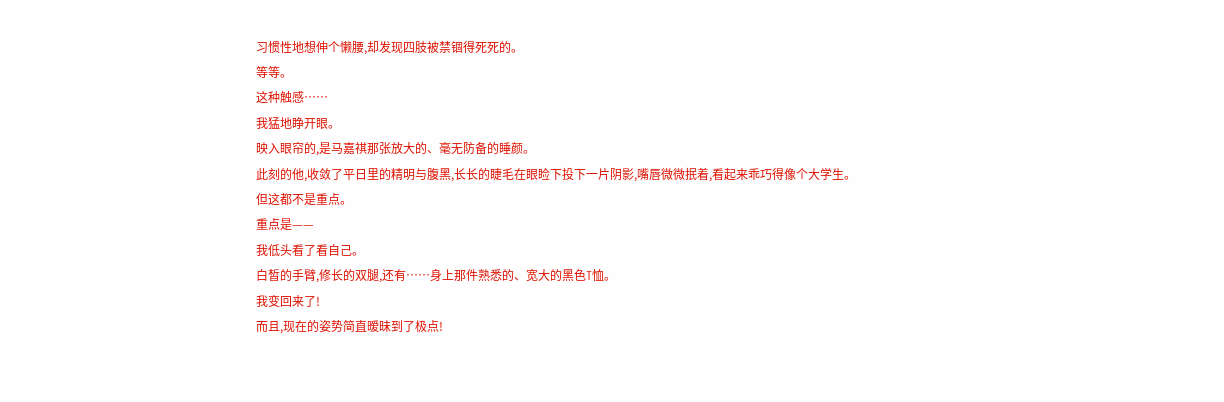习惯性地想伸个懒腰,却发现四肢被禁锢得死死的。
等等。
这种触感……
我猛地睁开眼。
映入眼帘的,是马嘉祺那张放大的、毫无防备的睡颜。
此刻的他,收敛了平日里的精明与腹黑,长长的睫毛在眼睑下投下一片阴影,嘴唇微微抿着,看起来乖巧得像个大学生。
但这都不是重点。
重点是——
我低头看了看自己。
白皙的手臂,修长的双腿,还有……身上那件熟悉的、宽大的黑色T恤。
我变回来了!
而且,现在的姿势简直暧昧到了极点!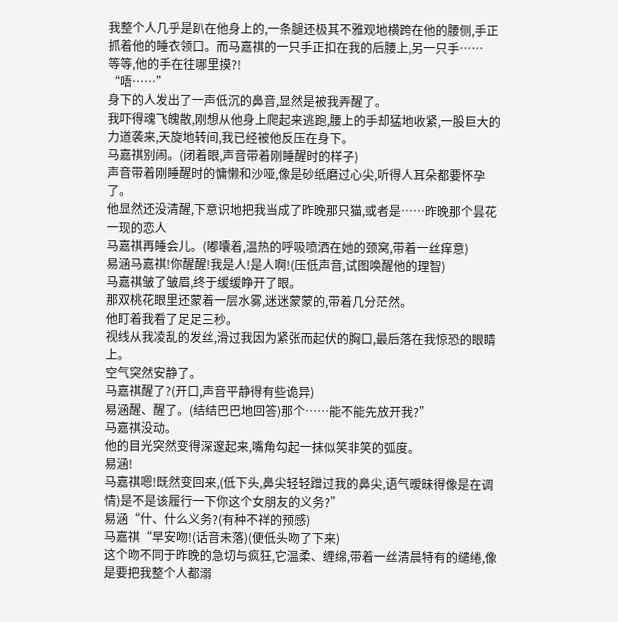我整个人几乎是趴在他身上的,一条腿还极其不雅观地横跨在他的腰侧,手正抓着他的睡衣领口。而马嘉祺的一只手正扣在我的后腰上,另一只手……
等等,他的手在往哪里摸?!
“唔……”
身下的人发出了一声低沉的鼻音,显然是被我弄醒了。
我吓得魂飞魄散,刚想从他身上爬起来逃跑,腰上的手却猛地收紧,一股巨大的力道袭来,天旋地转间,我已经被他反压在身下。
马嘉祺别闹。(闭着眼,声音带着刚睡醒时的样子)
声音带着刚睡醒时的慵懒和沙哑,像是砂纸磨过心尖,听得人耳朵都要怀孕了。
他显然还没清醒,下意识地把我当成了昨晚那只猫,或者是……昨晚那个昙花一现的恋人
马嘉祺再睡会儿。(嘟囔着,温热的呼吸喷洒在她的颈窝,带着一丝痒意)
易涵马嘉祺!你醒醒!我是人!是人啊!(压低声音,试图唤醒他的理智)
马嘉祺皱了皱眉,终于缓缓睁开了眼。
那双桃花眼里还蒙着一层水雾,迷迷蒙蒙的,带着几分茫然。
他盯着我看了足足三秒。
视线从我凌乱的发丝,滑过我因为紧张而起伏的胸口,最后落在我惊恐的眼睛上。
空气突然安静了。
马嘉祺醒了?(开口,声音平静得有些诡异)
易涵醒、醒了。(结结巴巴地回答)那个……能不能先放开我?”
马嘉祺没动。
他的目光突然变得深邃起来,嘴角勾起一抹似笑非笑的弧度。
易涵!
马嘉祺嗯!既然变回来,(低下头,鼻尖轻轻蹭过我的鼻尖,语气暧昧得像是在调情)是不是该履行一下你这个女朋友的义务?”
易涵“什、什么义务?(有种不祥的预感)
马嘉祺“早安吻!(话音未落)(便低头吻了下来)
这个吻不同于昨晚的急切与疯狂,它温柔、缠绵,带着一丝清晨特有的缱绻,像是要把我整个人都溺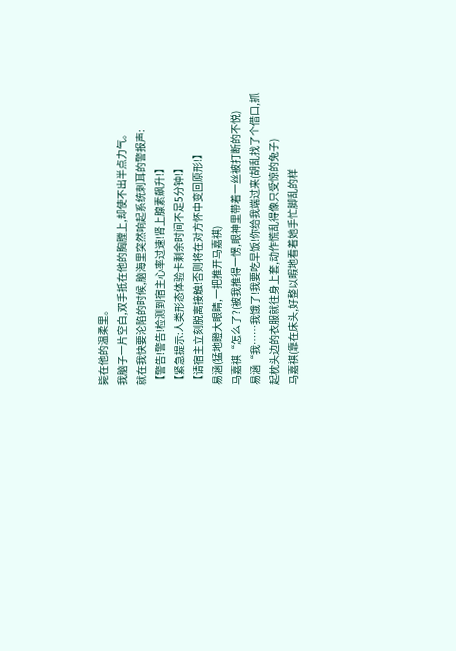毙在他的温柔里。
我脑子一片空白,双手抵在他的胸膛上,却使不出半点力气。
就在我快要沦陷的时候,脑海里突然响起系统刺耳的警报声:
【警告!警告!检测到宿主心率过速!肾上腺素飙升!】
【紧急提示:人类形态体验卡剩余时间不足5分钟!】
【请宿主立刻脱离接触!否则将在对方怀中变回原形!】
易涵(猛地瞪大眼睛,一把推开马嘉祺)
马嘉祺“怎么了?(被我推得一愣,眼神里带着一丝被打断的不悦)
易涵“我……我饿了!我要吃早饭!你给我端过来(胡乱找了个借口,抓起枕头边的衣服就往身上套,动作慌乱得像只受惊的兔子)
马嘉祺(靠在床头,好整以暇地看着她手忙脚乱的样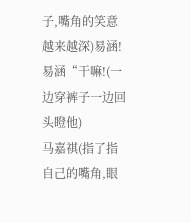子,嘴角的笑意越来越深)易涵!
易涵“干嘛!(一边穿裤子一边回头瞪他)
马嘉祺(指了指自己的嘴角,眼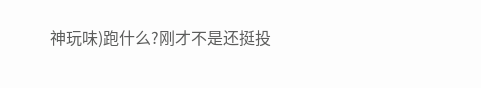神玩味)跑什么?刚才不是还挺投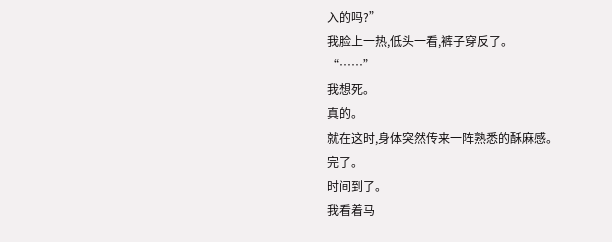入的吗?”
我脸上一热,低头一看,裤子穿反了。
“……”
我想死。
真的。
就在这时,身体突然传来一阵熟悉的酥麻感。
完了。
时间到了。
我看着马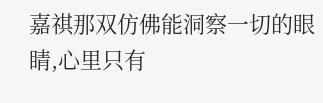嘉祺那双仿佛能洞察一切的眼睛,心里只有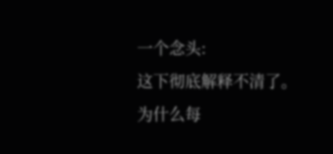一个念头:
这下彻底解释不清了。
为什么每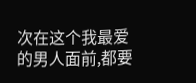次在这个我最爱的男人面前,都要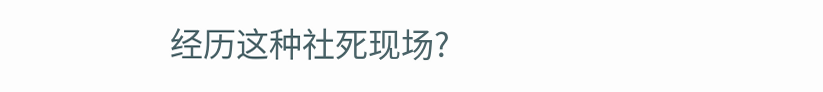经历这种社死现场?